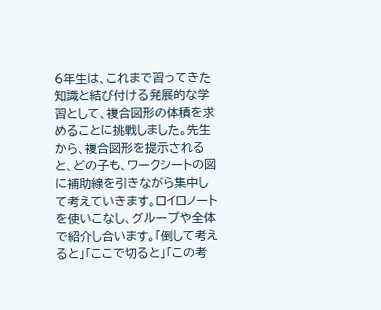6年生は、これまで習ってきた知識と結び付ける発展的な学習として、複合図形の体積を求めることに挑戦しました。先生から、複合図形を提示されると、どの子も、ワークシートの図に補助線を引きながら集中して考えていきます。ロイロノートを使いこなし、グループや全体で紹介し合います。「倒して考えると」「ここで切ると」「この考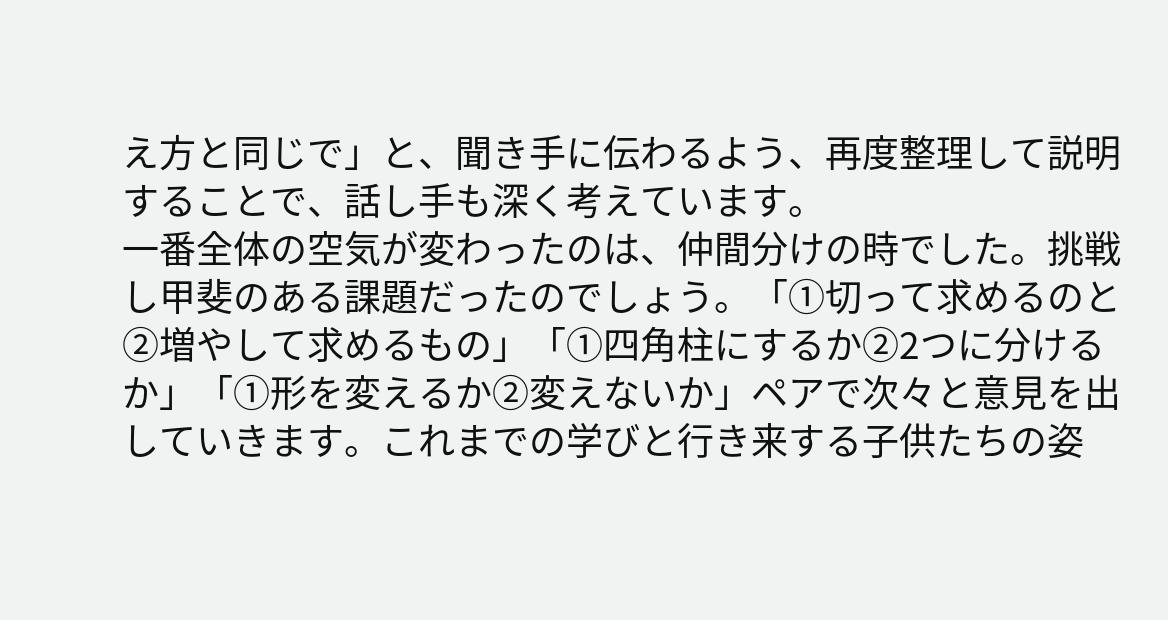え方と同じで」と、聞き手に伝わるよう、再度整理して説明することで、話し手も深く考えています。
一番全体の空気が変わったのは、仲間分けの時でした。挑戦し甲斐のある課題だったのでしょう。「①切って求めるのと②増やして求めるもの」「①四角柱にするか②2つに分けるか」「①形を変えるか②変えないか」ペアで次々と意見を出していきます。これまでの学びと行き来する子供たちの姿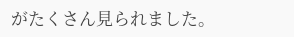がたくさん見られました。